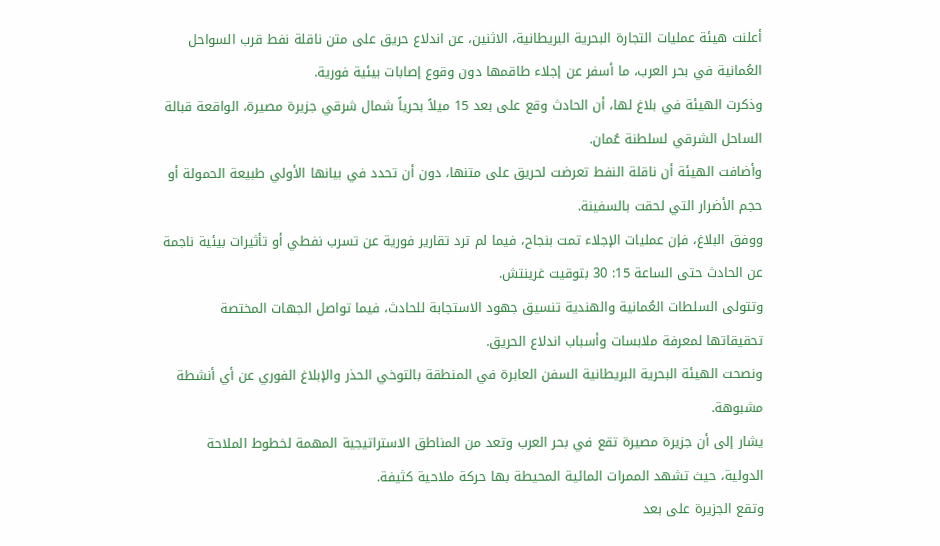أعلنت هيئة عمليات التجارة البحرية البريطانية، الاثنين، عن اندلاع حريق على متن ناقلة نفط قرب السواحل العُمانية في بحر العرب، ما أسفر عن إجلاء طاقمها دون وقوع إصابات بيئية فورية.
وذكرت الهيئة في بلاغ لها، أن الحادث وقع على بعد 15 ميلاً بحرياً شمال شرقي جزيرة مصيرة، الواقعة قبالة الساحل الشرقي لسلطنة عُمان.
وأضافت الهيئة أن ناقلة النفط تعرضت لحريق على متنها، دون أن تحدد في بيانها الأولي طبيعة الحمولة أو حجم الأضرار التي لحقت بالسفينة.
ووفق البلاغ، فإن عمليات الإجلاء تمت بنجاح، فيما لم ترد تقارير فورية عن تسرب نفطي أو تأثيرات بيئية ناجمة عن الحادث حتى الساعة 15: 30 بتوقيت غرينتش.
وتتولى السلطات العُمانية والهندية تنسيق جهود الاستجابة للحادث، فيما تواصل الجهات المختصة تحقيقاتها لمعرفة ملابسات وأسباب اندلاع الحريق.
ونصحت الهيئة البحرية البريطانية السفن العابرة في المنطقة بالتوخي الحذر والإبلاغ الفوري عن أي أنشطة مشبوهة.
يشار إلى أن جزيرة مصيرة تقع في بحر العرب وتعد من المناطق الاستراتيجية المهمة لخطوط الملاحة الدولية، حيث تشهد الممرات المائية المحيطة بها حركة ملاحية كثيفة.
وتقع الجزيرة على بعد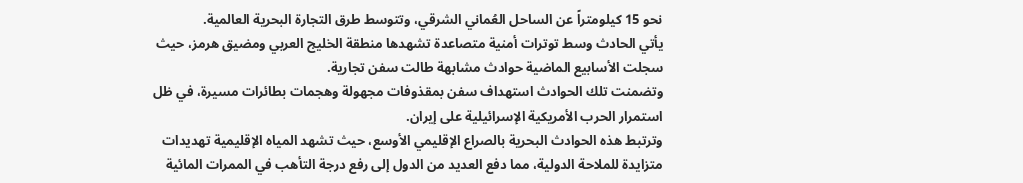نحو 15 كيلومتراً عن الساحل العُماني الشرقي، وتتوسط طرق التجارة البحرية العالمية.
يأتي الحادث وسط توترات أمنية متصاعدة تشهدها منطقة الخليج العربي ومضيق هرمز، حيث سجلت الأسابيع الماضية حوادث مشابهة طالت سفن تجارية.
وتضمنت تلك الحوادث استهداف سفن بمقذوفات مجهولة وهجمات بطائرات مسيرة، في ظل استمرار الحرب الأمريكية الإسرائيلية على إيران.
وترتبط هذه الحوادث البحرية بالصراع الإقليمي الأوسع، حيث تشهد المياه الإقليمية تهديدات متزايدة للملاحة الدولية، مما دفع العديد من الدول إلى رفع درجة التأهب في الممرات المائية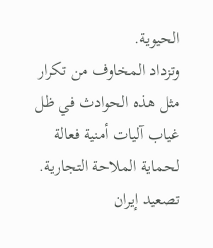الحيوية.
وتزداد المخاوف من تكرار مثل هذه الحوادث في ظل غياب آليات أمنية فعالة لحماية الملاحة التجارية.
تصعيد إيران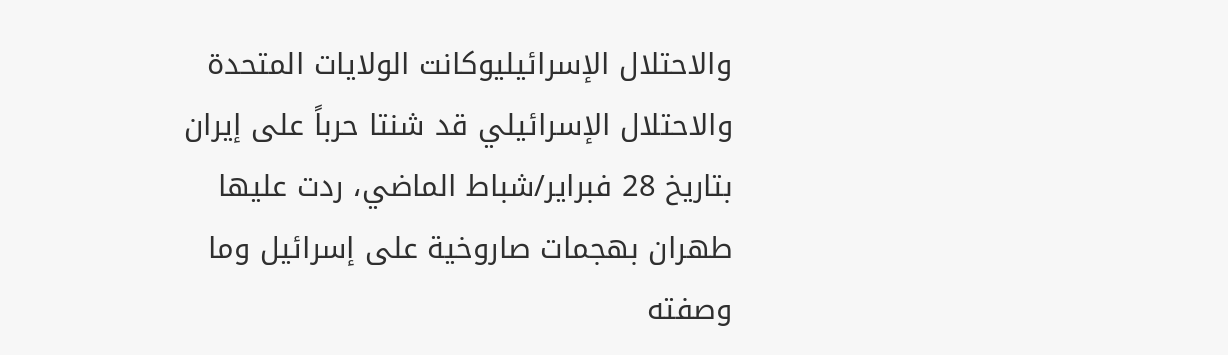والاحتلال الإسرائيليوكانت الولايات المتحدة والاحتلال الإسرائيلي قد شنتا حرباً على إيران بتاريخ 28 فبراير/شباط الماضي، ردت عليها طهران بهجمات صاروخية على إسرائيل وما وصفته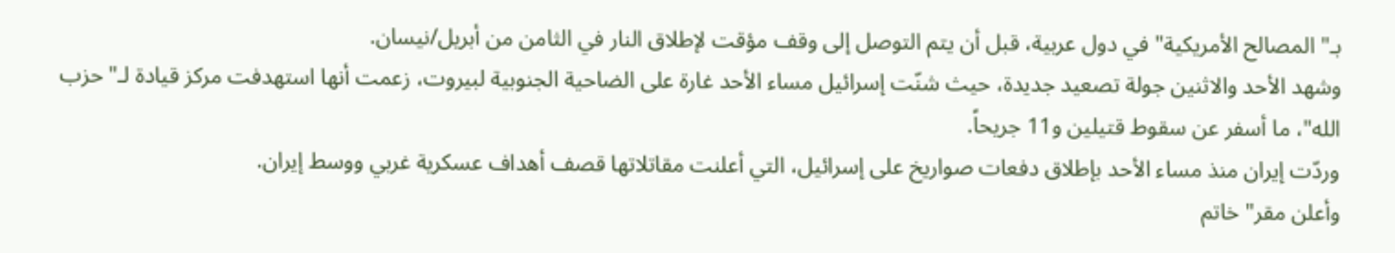بـ" المصالح الأمريكية" في دول عربية، قبل أن يتم التوصل إلى وقف مؤقت لإطلاق النار في الثامن من أبريل/نيسان.
وشهد الأحد والاثنين جولة تصعيد جديدة، حيث شنّت إسرائيل مساء الأحد غارة على الضاحية الجنوبية لبيروت، زعمت أنها استهدفت مركز قيادة لـ" حزب الله"، ما أسفر عن سقوط قتيلين و11 جريحاً.
وردّت إيران منذ مساء الأحد بإطلاق دفعات صواريخ على إسرائيل، التي أعلنت مقاتلاتها قصف أهداف عسكرية غربي ووسط إيران.
وأعلن مقر" خاتم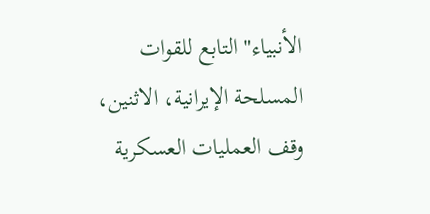الأنبياء" التابع للقوات المسلحة الإيرانية، الاثنين، وقف العمليات العسكرية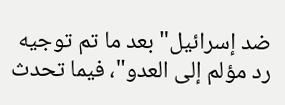ضد إسرائيل" بعد ما تم توجيه رد مؤلم إلى العدو"، فيما تحدث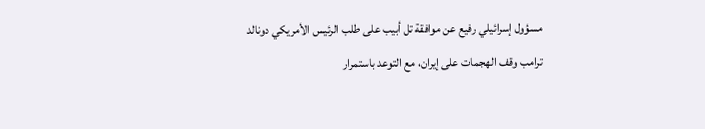مسؤول إسرائيلي رفيع عن موافقة تل أبيب على طلب الرئيس الأمريكي دونالد ترامب وقف الهجمات على إيران، مع التوعد باستمرار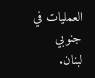العمليات في جنوبي لبنان.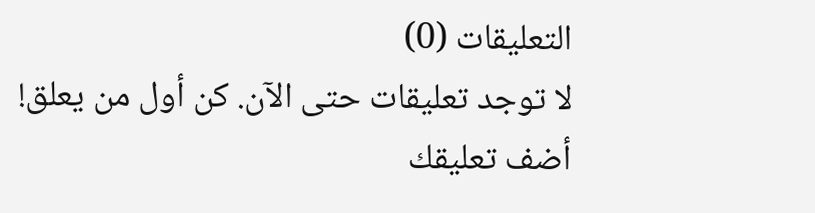التعليقات (0)
لا توجد تعليقات حتى الآن. كن أول من يعلق!
أضف تعليقك